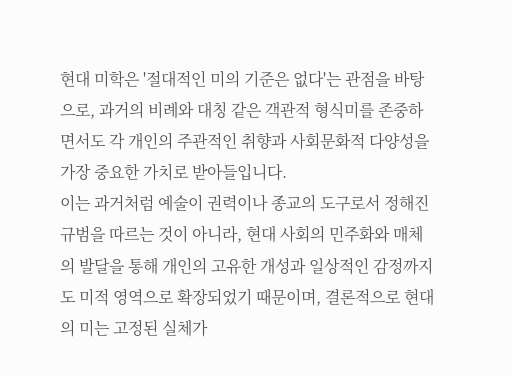현대 미학은 '절대적인 미의 기준은 없다'는 관점을 바탕으로, 과거의 비례와 대칭 같은 객관적 형식미를 존중하면서도 각 개인의 주관적인 취향과 사회문화적 다양성을 가장 중요한 가치로 받아들입니다.
이는 과거처럼 예술이 권력이나 종교의 도구로서 정해진 규범을 따르는 것이 아니라, 현대 사회의 민주화와 매체의 발달을 통해 개인의 고유한 개성과 일상적인 감정까지도 미적 영역으로 확장되었기 때문이며, 결론적으로 현대의 미는 고정된 실체가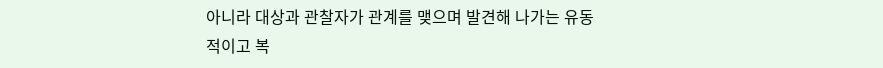아니라 대상과 관찰자가 관계를 맺으며 발견해 나가는 유동적이고 복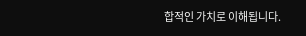합적인 가치로 이해됩니다.